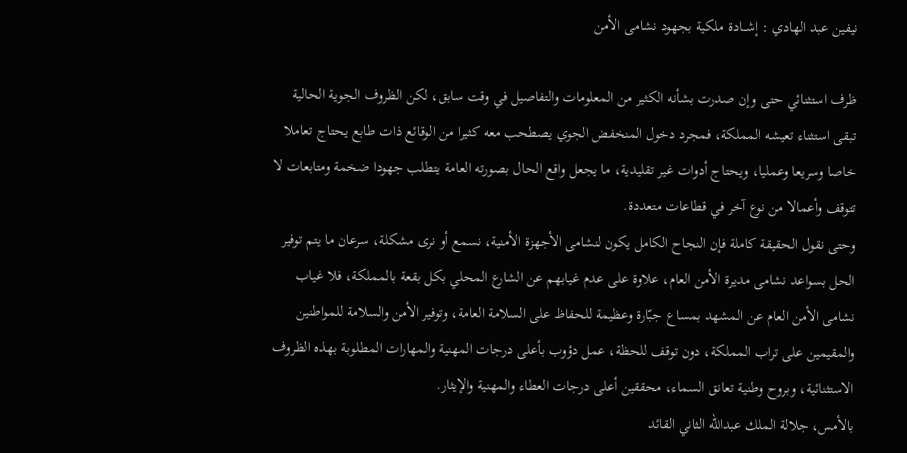نيفين عبد الهادي : إشـــادة ملكية بجهود نشامى الأمن

ظرف استثنائي حتى وإن صدرت بشأنه الكثير من المعلومات والتفاصيل في وقت سابق، لكن الظروف الجوية الحالية تبقى استثناء تعيشه المملكة، فمجرد دخول المنخفض الجوي يصطحب معه كثيرا من الوقائع ذات طابع يحتاج تعاملا خاصا وسريعا وعمليا، ويحتاج أدوات غير تقليدية، ما يجعل واقع الحال بصورته العامة يتطلب جهودا ضخمة ومتابعات لا تتوقف وأعمالا من نوع آخر في قطاعات متعددة.
وحتى نقول الحقيقة كاملة فإن النجاح الكامل يكون لنشامى الأجهزة الأمنية، نسمع أو نرى مشكلة، سرعان ما يتم توفير الحل بسواعد نشامى مديرة الأمن العام، علاوة على عدم غيابهم عن الشارع المحلي بكل بقعة بالمملكة، فلا غياب نشامى الأمن العام عن المشهد بمساع جبّارة وعظيمة للحفاظ على السلامة العامة، وتوفير الأمن والسلامة للمواطنين والمقيمين على تراب المملكة، دون توقف للحظة، عمل دؤوب بأعلى درجات المهنية والمهارات المطلوبة بهذه الظروف الاستثنائية، وبروح وطنية تعانق السماء، محققين أعلى درجات العطاء والمهنية والإيثار.
بالأمس، جلالة الملك عبدالله الثاني القائد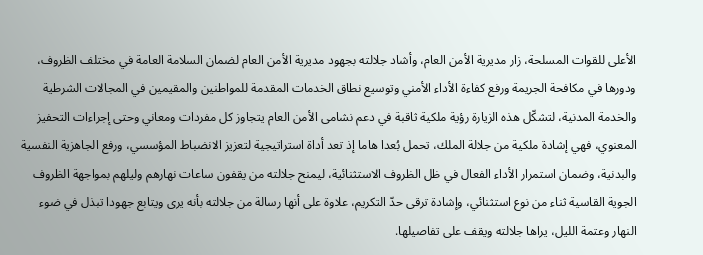الأعلى للقوات المسلحة، زار مديرية الأمن العام، وأشاد جلالته بجهود مديرية الأمن العام لضمان السلامة العامة في مختلف الظروف، ودورها في مكافحة الجريمة ورفع كفاءة الأداء الأمني وتوسيع نطاق الخدمات المقدمة للمواطنين والمقيمين في المجالات الشرطية والخدمة المدنية، لتشكّل هذه الزيارة رؤية ملكية ثاقبة في دعم نشامى الأمن العام يتجاوز كل مفردات ومعاني وحتى إجراءات التحفيز المعنوي، فهي إشادة ملكية من جلالة الملك، تحمل بُعدا هاما إذ تعد أداة استراتيجية لتعزيز الانضباط المؤسسي، ورفع الجاهزية النفسية والبدنية، وضمان استمرار الأداء الفعال في ظل الظروف الاستثنائية، ليمنح جلالته من يقفون ساعات نهارهم وليلهم بمواجهة الظروف الجوية القاسية ثناء من نوع استثنائي، وإشادة ترقى حدّ التكريم، علاوة على أنها رسالة من جلالته بأنه يرى ويتابع جهودا تبذل في ضوء النهار وعتمة الليل، يراها جلالته ويقف على تفاصيلها.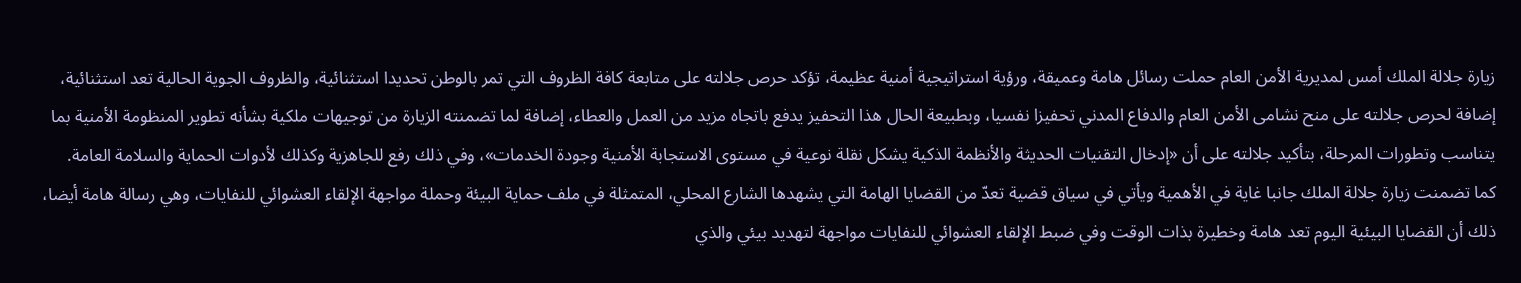زيارة جلالة الملك أمس لمديرية الأمن العام حملت رسائل هامة وعميقة، ورؤية استراتيجية أمنية عظيمة، تؤكد حرص جلالته على متابعة كافة الظروف التي تمر بالوطن تحديدا استثنائية، والظروف الجوية الحالية تعد استثنائية، إضافة لحرص جلالته على منح نشامى الأمن العام والدفاع المدني تحفيزا نفسيا، وبطبيعة الحال هذا التحفيز يدفع باتجاه مزيد من العمل والعطاء، إضافة لما تضمنته الزيارة من توجيهات ملكية بشأنه تطوير المنظومة الأمنية بما يتناسب وتطورات المرحلة، بتأكيد جلالته على أن «إدخال التقنيات الحديثة والأنظمة الذكية يشكل نقلة نوعية في مستوى الاستجابة الأمنية وجودة الخدمات»، وفي ذلك رفع للجاهزية وكذلك لأدوات الحماية والسلامة العامة.
كما تضمنت زيارة جلالة الملك جانبا غاية في الأهمية ويأتي في سياق قضية تعدّ من القضايا الهامة التي يشهدها الشارع المحلي، المتمثلة في ملف حماية البيئة وحملة مواجهة الإلقاء العشوائي للنفايات، وهي رسالة هامة أيضا، ذلك أن القضايا البيئية اليوم تعد هامة وخطيرة بذات الوقت وفي ضبط الإلقاء العشوائي للنفايات مواجهة لتهديد بيئي والذي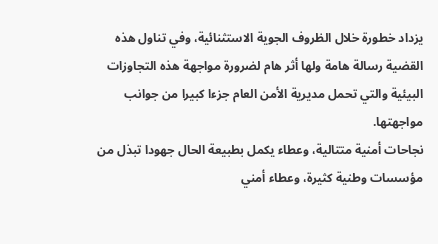يزداد خطورة خلال الظروف الجوية الاستثنائية، وفي تناول هذه القضية رسالة هامة ولها أثر هام لضرورة مواجهة هذه التجاوزات البيئية والتي تحمل مديرية الأمن العام جزءا كبيرا من جوانب مواجهتها.
نجاحات أمنية متتالية، وعطاء يكمل بطبيعة الحال جهودا تبذل من مؤسسات وطنية كثيرة، وعطاء أمني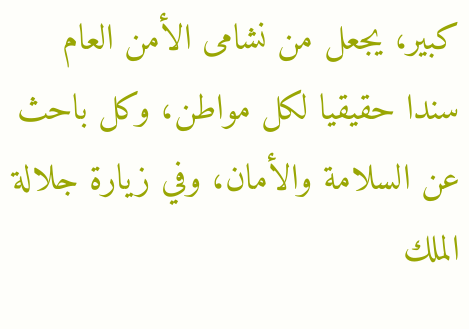كبير، يجعل من نشامى الأمن العام سندا حقيقيا لكل مواطن، وكل باحث عن السلامة والأمان، وفي زيارة جلالة الملك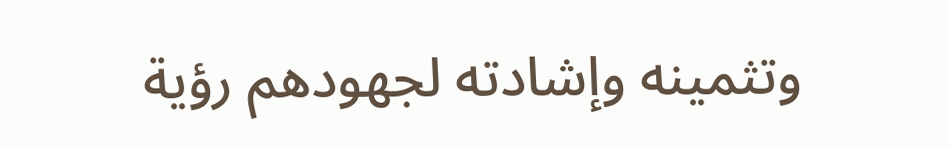وتثمينه وإشادته لجهودهم رؤية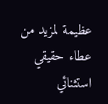عظيمة لمزيد من عطاء حقيقي استثنائي